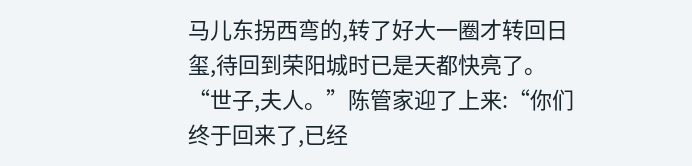马儿东拐西弯的,转了好大一圈才转回日玺,待回到荣阳城时已是天都快亮了。
“世子,夫人。”陈管家迎了上来:“你们终于回来了,已经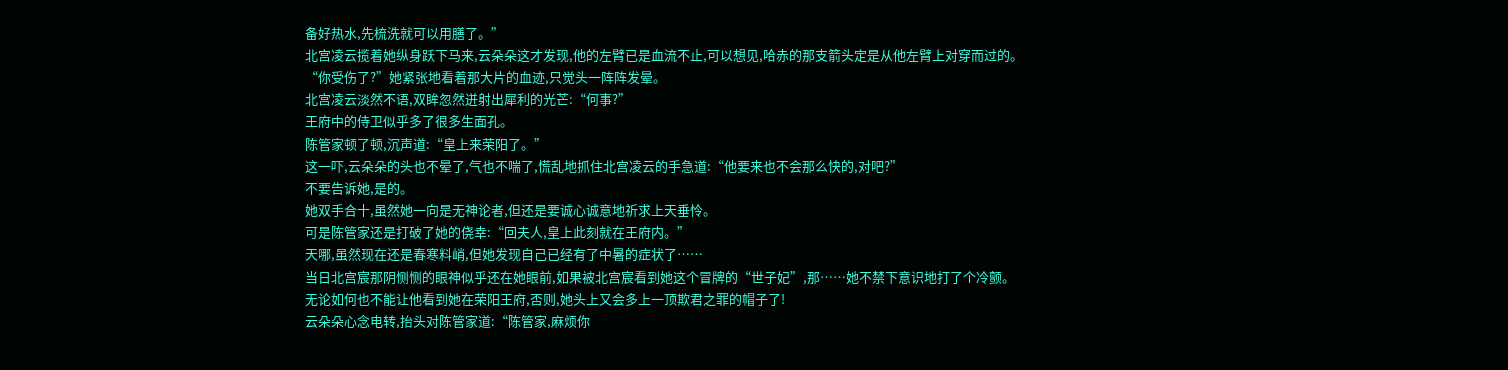备好热水,先梳洗就可以用膳了。”
北宫凌云揽着她纵身跃下马来,云朵朵这才发现,他的左臂已是血流不止,可以想见,哈赤的那支箭头定是从他左臂上对穿而过的。
“你受伤了?”她紧张地看着那大片的血迹,只觉头一阵阵发晕。
北宫凌云淡然不语,双眸忽然迸射出犀利的光芒:“何事?”
王府中的侍卫似乎多了很多生面孔。
陈管家顿了顿,沉声道:“皇上来荣阳了。”
这一吓,云朵朵的头也不晕了,气也不喘了,慌乱地抓住北宫凌云的手急道:“他要来也不会那么快的,对吧?”
不要告诉她,是的。
她双手合十,虽然她一向是无神论者,但还是要诚心诚意地祈求上天垂怜。
可是陈管家还是打破了她的侥幸:“回夫人,皇上此刻就在王府内。”
天哪,虽然现在还是春寒料峭,但她发现自己已经有了中暑的症状了……
当日北宫宸那阴恻恻的眼神似乎还在她眼前,如果被北宫宸看到她这个冒牌的“世子妃”,那……她不禁下意识地打了个冷颤。
无论如何也不能让他看到她在荣阳王府,否则,她头上又会多上一顶欺君之罪的帽子了!
云朵朵心念电转,抬头对陈管家道:“陈管家,麻烦你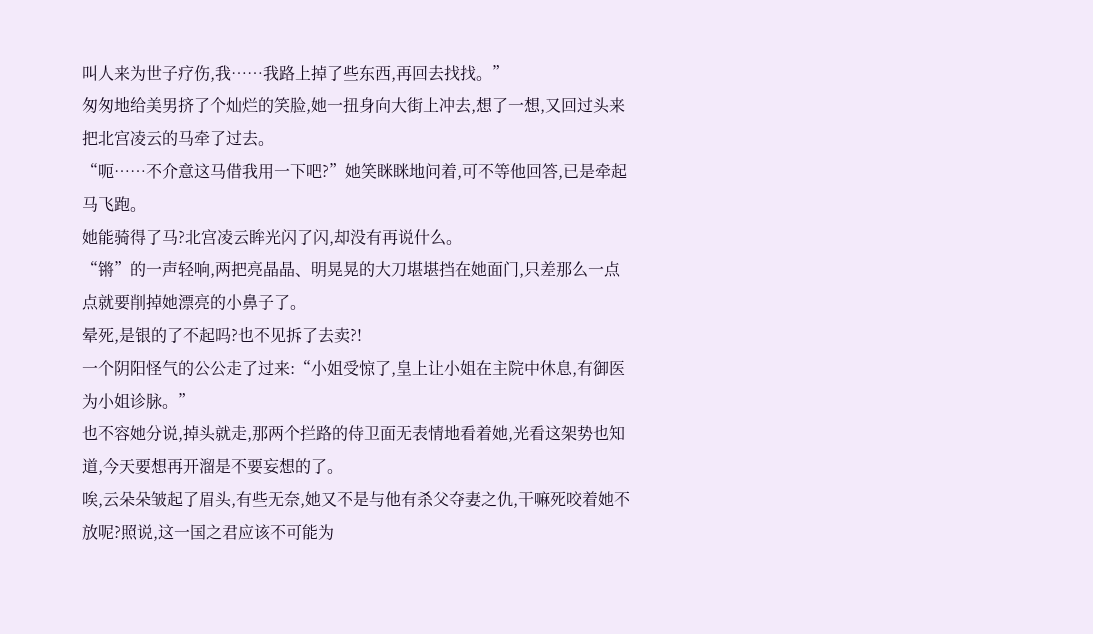叫人来为世子疗伤,我……我路上掉了些东西,再回去找找。”
匆匆地给美男挤了个灿烂的笑脸,她一扭身向大街上冲去,想了一想,又回过头来把北宫凌云的马牵了过去。
“呃……不介意这马借我用一下吧?”她笑眯眯地问着,可不等他回答,已是牵起马飞跑。
她能骑得了马?北宫凌云眸光闪了闪,却没有再说什么。
“锵”的一声轻响,两把亮晶晶、明晃晃的大刀堪堪挡在她面门,只差那么一点点就要削掉她漂亮的小鼻子了。
晕死,是银的了不起吗?也不见拆了去卖?!
一个阴阳怪气的公公走了过来:“小姐受惊了,皇上让小姐在主院中休息,有御医为小姐诊脉。”
也不容她分说,掉头就走,那两个拦路的侍卫面无表情地看着她,光看这架势也知道,今天要想再开溜是不要妄想的了。
唉,云朵朵皱起了眉头,有些无奈,她又不是与他有杀父夺妻之仇,干嘛死咬着她不放呢?照说,这一国之君应该不可能为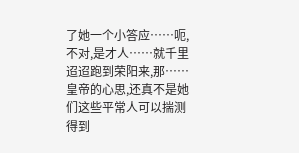了她一个小答应……呃,不对,是才人……就千里迢迢跑到荣阳来,那……
皇帝的心思,还真不是她们这些平常人可以揣测得到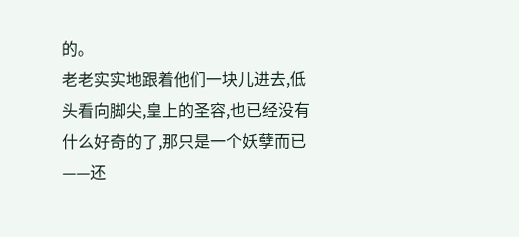的。
老老实实地跟着他们一块儿进去,低头看向脚尖,皇上的圣容,也已经没有什么好奇的了,那只是一个妖孽而已——还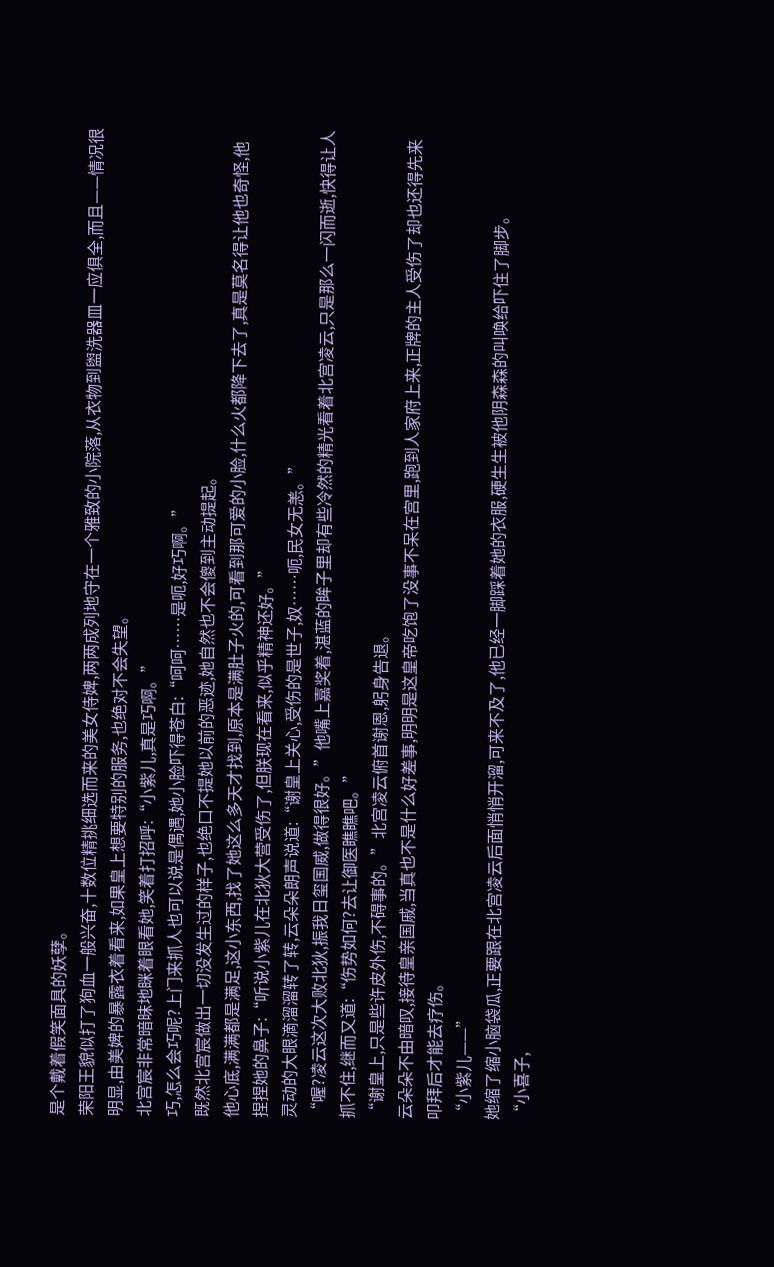是个戴着假笑面具的妖孽。
荣阳王貌似打了狗血一般兴奋,十数位精挑细选而来的美女侍婢,两两成列地守在一个雅致的小院落,从衣物到盥洗器皿一应俱全,而且——情况很明显,由美婢的暴露衣着看来,如果皇上想要特别的服务,也绝对不会失望。
北宫宸非常暗昧地眯着眼看她,笑着打招呼:“小紫儿,真是巧啊。”
巧,怎么会巧呢?上门来抓人也可以说是偶遇,她小脸吓得苍白:“呵呵……是呃,好巧啊。”
既然北宫宸做出一切没发生过的样子,也绝口不提她以前的恶迹,她自然也不会傻到主动提起。
他心底,满满都是满足,这小东西,找了她这么多天才找到,原本是满肚子火的,可看到那可爱的小脸,什么火都降下去了,真是莫名得让他也奇怪,他捏捏她的鼻子:“听说小紫儿在北狄大营受伤了,但朕现在看来,似乎精神还好。”
灵动的大眼滴溜溜转了转,云朵朵朗声说道:“谢皇上关心,受伤的是世子,奴……呃,民女无恙。”
“喔?凌云这次大败北狄,振我日玺国威,做得很好。”他嘴上嘉奖着,湛蓝的眸子里却有些冷然的精光看着北宫凌云,只是那么一闪而逝,快得让人抓不住,继而又道:“伤势如何?去让御医瞧瞧吧。”
“谢皇上,只是些许皮外伤,不碍事的。”北宫凌云俯首谢恩,躬身告退。
云朵朵不由暗叹,接待皇亲国戚,当真也不是什么好差事,明明是这皇帝吃饱了没事不呆在宫里,跑到人家府上来,正牌的主人受伤了却也还得先来叩拜后才能去疗伤。
“小紫儿——”
她缩了缩小脑袋瓜,正要跟在北宫凌云后面悄悄开溜,可来不及了,他已经一脚踩着她的衣服,硬生生被他阴森森的叫唤给吓住了脚步。
“小喜子,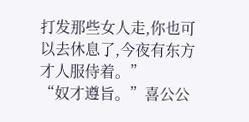打发那些女人走,你也可以去休息了,今夜有东方才人服侍着。”
“奴才遵旨。”喜公公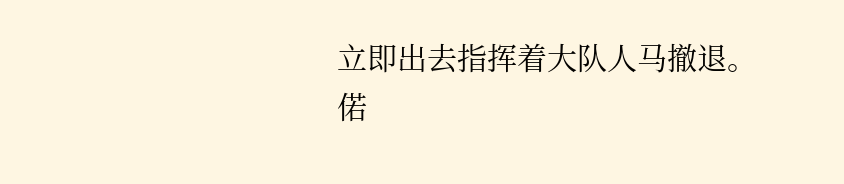立即出去指挥着大队人马撤退。
偌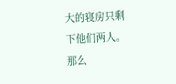大的寝房只剩下他们两人。
那么